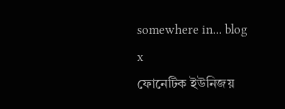somewhere in... blog
x
ফোনেটিক ইউনিজয়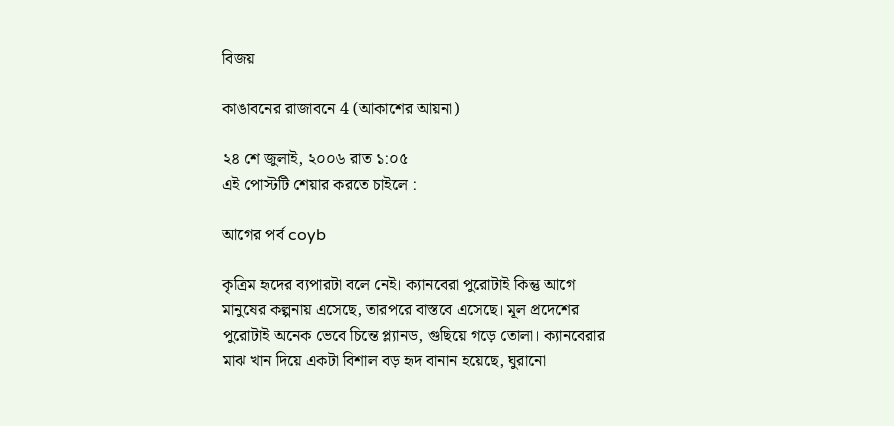বিজয়

কাঙাবনের রাজাবনে 4 (আকাশের আয়না)

২৪ শে জুলাই, ২০০৬ রাত ১:০৫
এই পোস্টটি শেয়ার করতে চাইলে :

আগের পর্ব coyb

কৃত্রিম হৃদের ব্যপারটা বলে নেই। ক্যানবেরা পুরোটাই কিন্তু আগে মানুষের কল্পনায় এসেছে, তারপরে বাস্তবে এসেছে। মূল প্রদেশের পুরোটাই অনেক ভেবে চিন্তে প্ল্যানড, গুছিয়ে গড়ে তোলা। ক্যানবেরার মাঝ খান দিয়ে একটা বিশাল বড় হৃদ বানান হয়েছে, ঘুরানো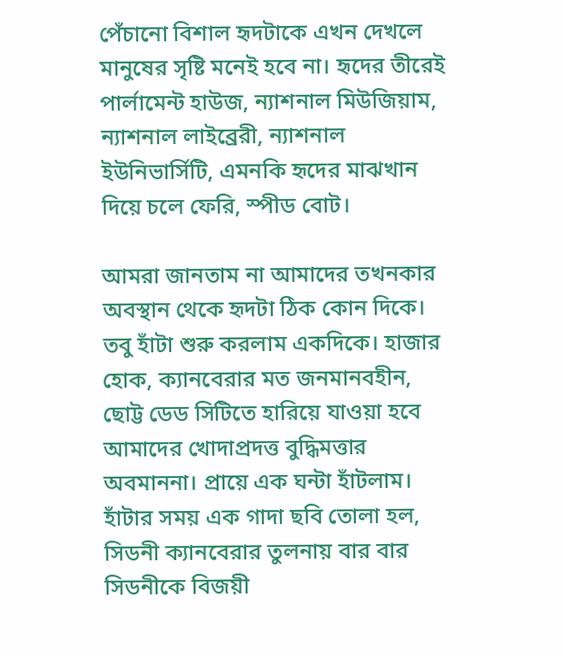পেঁচানো বিশাল হৃদটাকে এখন দেখলে মানুষের সৃষ্টি মনেই হবে না। হৃদের তীরেই পার্লামেন্ট হাউজ, ন্যাশনাল মিউজিয়াম, ন্যাশনাল লাইব্রেরী, ন্যাশনাল ইউনিভার্সিটি, এমনকি হৃদের মাঝখান দিয়ে চলে ফেরি, স্পীড বোট।

আমরা জানতাম না আমাদের তখনকার অবস্থান থেকে হৃদটা ঠিক কোন দিকে। তবু হাঁটা শুরু করলাম একদিকে। হাজার হোক, ক্যানবেরার মত জনমানবহীন, ছোট্ট ডেড সিটিতে হারিয়ে যাওয়া হবে আমাদের খোদাপ্রদত্ত বুদ্ধিমত্তার অবমাননা। প্রায়ে এক ঘন্টা হাঁটলাম। হাঁটার সময় এক গাদা ছবি তোলা হল, সিডনী ক্যানবেরার তুলনায় বার বার সিডনীকে বিজয়ী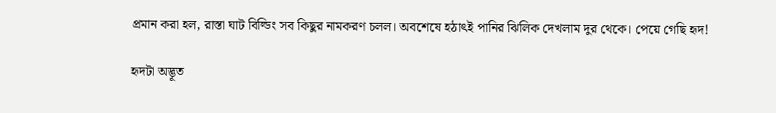প্রমান করা হল, রাস্তা ঘাট বিল্ডিং সব কিছুর নামকরণ চলল। অবশেষে হঠাৎই পানির ঝিলিক দেখলাম দুর থেকে। পেয়ে গেছি হৃদ!

হৃদটা অদ্ভূত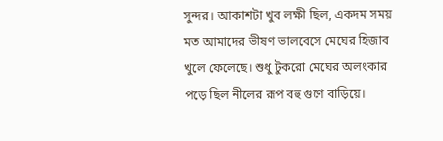সুন্দর। আকাশটা খুব লক্ষী ছিল, একদম সময় মত আমাদের ভীষণ ভালবেসে মেঘের হিজাব খুলে ফেলেছে। শুধু টুকরো মেঘের অলংকার পড়ে ছিল নীলের রূপ বহু গুণে বাড়িয়ে।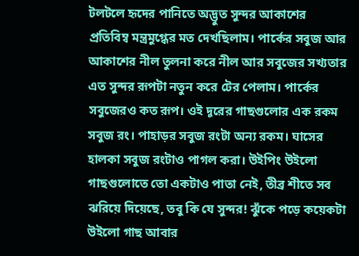টলটলে হৃদের পানিতে অদ্ভুত সুন্দর আকাশের প্রতিবিম্ব মন্ত্রমুগ্ধের মত দেখছিলাম। পার্কের সবুজ আর আকাশের নীল তুলনা করে নীল আর সবুজের সখ্যতার এত সুন্দর রূপটা নতুন করে টের পেলাম। পার্কের সবুজেরও কত রূপ। ওই দূরের গাছগুলোর এক রকম সবুজ রং। পাহাড়র সবুজ রংটা অন্য রকম। ঘাসের হালকা সবুজ রংটাও পাগল করা। উইপিং উইলো গাছগুলোতে তো একটাও পাতা নেই, তীব্র শীতে সব ঝরিয়ে দিয়েছে, তবু কি যে সুন্দর! ঝুঁকে পড়ে কয়েকটা উইলো গাছ আবার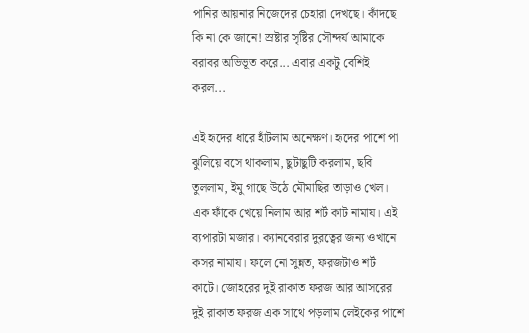পানির আয়নার নিজেদের চেহারা দেখছে। কাঁদছে কি না কে জানে! স্রষ্টার সৃষ্টির সৌন্দর্য আমাকে বরাবর অভিভূত করে... এবার একটু বেশিই করল...

এই হৃদের ধারে হাঁটলাম অনেক্ষণ। হৃদের পাশে পা ঝুলিয়ে বসে থাকলাম, ছুটাছুটি করলাম, ছবি তুললাম, ইমু গাছে উঠে মৌমাছির তাড়াও খেল। এক ফাঁকে খেয়ে নিলাম আর শর্ট কাট নামায। এই ব্যপারটা মজার। ক্যানবেরার দুরত্বের জন্য ওখানে কসর নামায। ফলে নো সুন্নত, ফরজটাও শর্ট কাটে। জোহরের দুই রাকাত ফরজ আর আসরের দুই রাকাত ফরজ এক সাথে পড়লাম লেইকের পাশে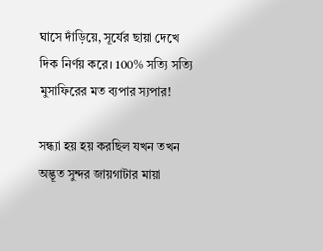ঘাসে দাঁড়িয়ে, সূর্যের ছায়া দেখে দিক নির্ণয় করে। 100% সত্যি সত্যি মুসাফিরের মত ব্যপার স্যপার!

সন্ধ্যা হয় হয় করছিল যখন তখন অদ্ভূত সুন্দর জায়গাটার মায়া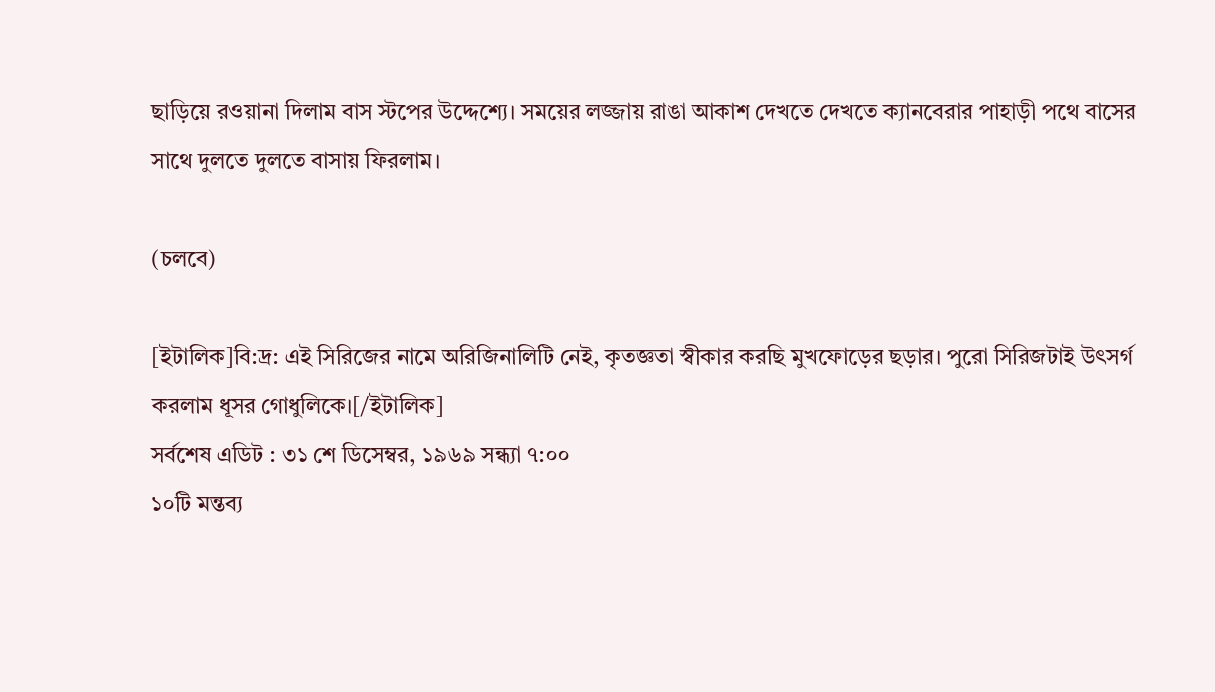ছাড়িয়ে রওয়ানা দিলাম বাস স্টপের উদ্দেশ্যে। সময়ের লজ্জায় রাঙা আকাশ দেখতে দেখতে ক্যানবেরার পাহাড়ী পথে বাসের সাথে দুলতে দুলতে বাসায় ফিরলাম।

(চলবে)

[ইটালিক]বি:দ্র: এই সিরিজের নামে অরিজিনালিটি নেই, কৃতজ্ঞতা স্বীকার করছি মুখফোড়ের ছড়ার। পুরো সিরিজটাই উৎসর্গ করলাম ধূসর গোধুলিকে।[/ইটালিক]
সর্বশেষ এডিট : ৩১ শে ডিসেম্বর, ১৯৬৯ সন্ধ্যা ৭:০০
১০টি মন্তব্য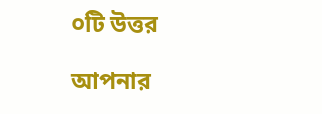০টি উত্তর

আপনার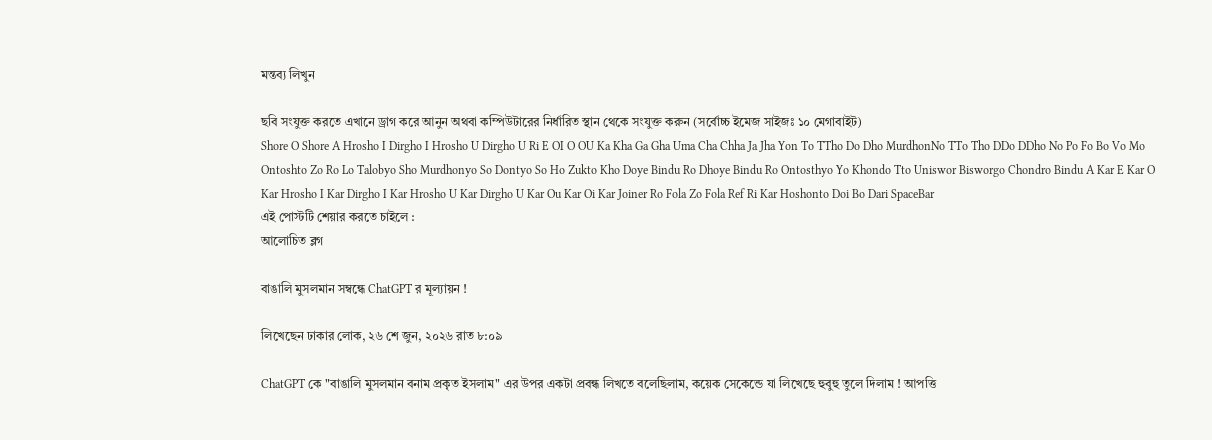মন্তব্য লিখুন

ছবি সংযুক্ত করতে এখানে ড্রাগ করে আনুন অথবা কম্পিউটারের নির্ধারিত স্থান থেকে সংযুক্ত করুন (সর্বোচ্চ ইমেজ সাইজঃ ১০ মেগাবাইট)
Shore O Shore A Hrosho I Dirgho I Hrosho U Dirgho U Ri E OI O OU Ka Kha Ga Gha Uma Cha Chha Ja Jha Yon To TTho Do Dho MurdhonNo TTo Tho DDo DDho No Po Fo Bo Vo Mo Ontoshto Zo Ro Lo Talobyo Sho Murdhonyo So Dontyo So Ho Zukto Kho Doye Bindu Ro Dhoye Bindu Ro Ontosthyo Yo Khondo Tto Uniswor Bisworgo Chondro Bindu A Kar E Kar O Kar Hrosho I Kar Dirgho I Kar Hrosho U Kar Dirgho U Kar Ou Kar Oi Kar Joiner Ro Fola Zo Fola Ref Ri Kar Hoshonto Doi Bo Dari SpaceBar
এই পোস্টটি শেয়ার করতে চাইলে :
আলোচিত ব্লগ

বাঙালি মুসলমান সম্বন্ধে ChatGPT র মূল্যায়ন !

লিখেছেন ঢাকার লোক, ২৬ শে জুন, ২০২৬ রাত ৮:০৯

ChatGPT কে "বাঙালি মুসলমান বনাম প্রকৃত ইসলাম" এর উপর একটা প্রবন্ধ লিখতে বলেছিলাম, কয়েক সেকেন্ডে যা লিখেছে হুবুহু তুলে দিলাম ! আপত্তি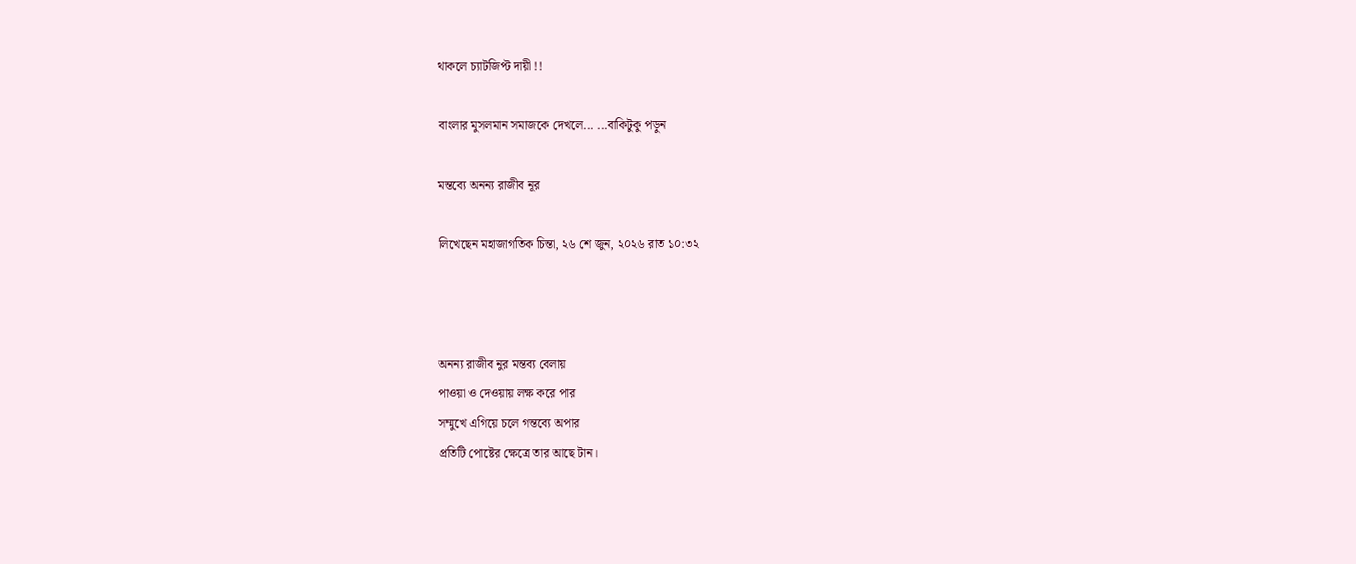থাকলে চ্যাটজিপ্ট দায়ী !!

বাংলার মুসলমান সমাজকে দেখলে... ...বাকিটুকু পড়ুন

মন্তব্যে অনন্য রাজীব নূর

লিখেছেন মহাজাগতিক চিন্তা, ২৬ শে জুন, ২০২৬ রাত ১০:৩২



অনন্য রাজীব নুর মন্তব্য বেলায়
পাওয়া ও দেওয়ায় লক্ষ করে পার
সম্মুখে এগিয়ে চলে গন্তব্যে অপার
প্রতিটি পোষ্টের ক্ষেত্রে তার আছে টান।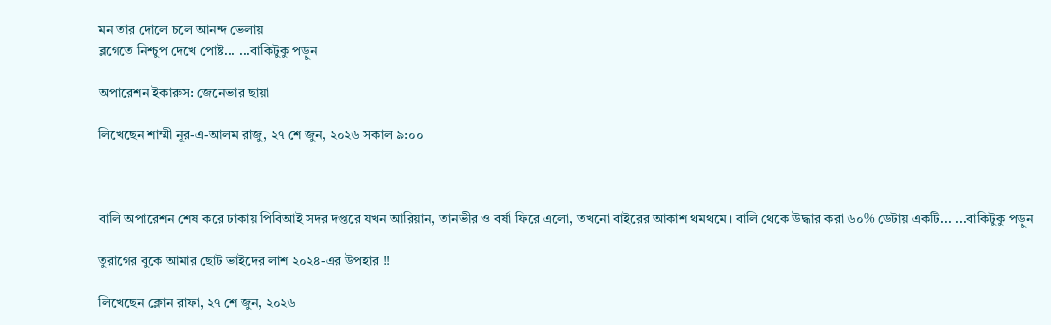মন তার দোলে চলে আনন্দ ভেলায়
ব্লগেতে নিশ্চুপ দেখে পোষ্ট... ...বাকিটুকু পড়ুন

অপারেশন ইকারুস: জেনেভার ছায়া

লিখেছেন শাম্মী নূর-এ-আলম রাজু, ২৭ শে জুন, ২০২৬ সকাল ৯:০০



বালি অপারেশন শেষ করে ঢাকায় পিবিআই সদর দপ্তরে যখন আরিয়ান, তানভীর ও বর্ষা ফিরে এলো, তখনো বাইরের আকাশ থমথমে। বালি থেকে উদ্ধার করা ৬০% ডেটায় একটি... ...বাকিটুকু পড়ুন

তুরাগের বুকে আমার ছোট ভাইদের লাশ ২০২৪-এর উপহার ‼

লিখেছেন ক্লোন রাফা, ২৭ শে জুন, ২০২৬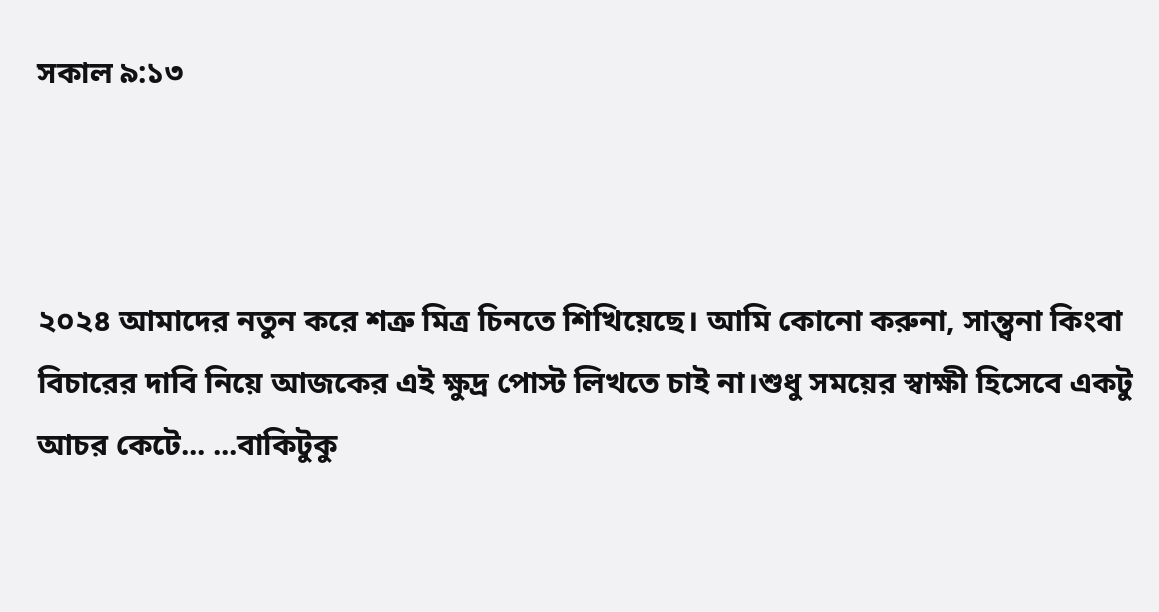সকাল ৯:১৩



২০২৪ আমাদের নতুন করে শত্রু মিত্র চিনতে শিখিয়েছে। আমি কোনো করুনা, সান্ত্বনা কিংবা বিচারের দাবি নিয়ে আজকের এই ক্ষুদ্র পোস্ট লিখতে চাই না।শুধু সময়ের স্বাক্ষী হিসেবে একটু আচর কেটে... ...বাকিটুকু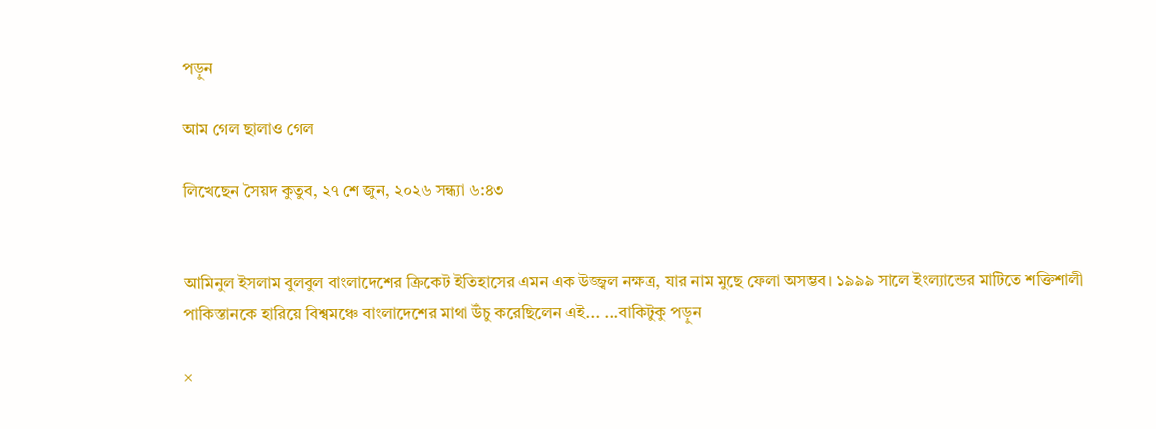পড়ুন

আম গেল ছালাও গেল

লিখেছেন সৈয়দ কুতুব, ২৭ শে জুন, ২০২৬ সন্ধ্যা ৬:৪৩


আমিনুল ইসলাম বুলবুল বাংলাদেশের ক্রিকেট ইতিহাসের এমন এক উজ্জ্বল নক্ষত্র, যার নাম মুছে ফেলা অসম্ভব। ১৯৯৯ সালে ইংল্যান্ডের মাটিতে শক্তিশালী পাকিস্তানকে হারিয়ে বিশ্বমঞ্চে বাংলাদেশের মাথা উঁচু করেছিলেন এই... ...বাকিটুকু পড়ুন

×